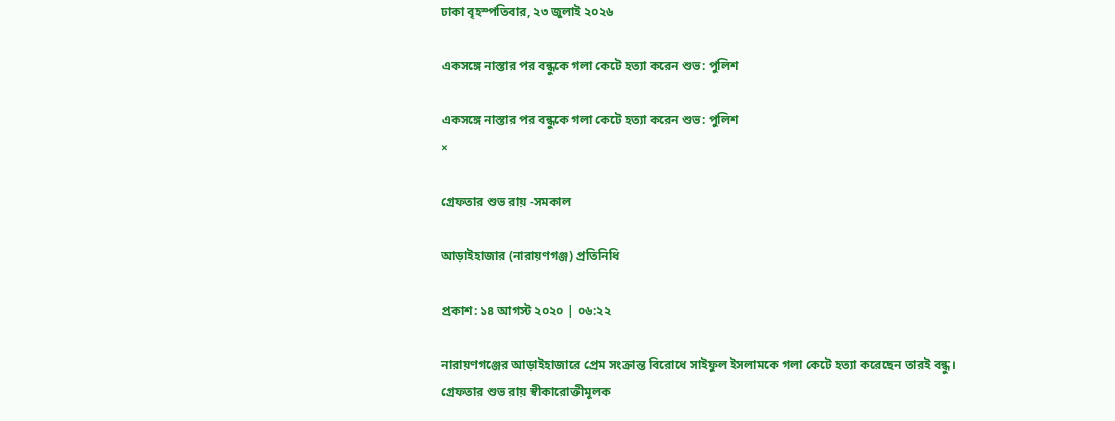ঢাকা বৃহস্পতিবার, ২৩ জুলাই ২০২৬

একসঙ্গে নাস্তার পর বন্ধুকে গলা কেটে হত্যা করেন শুভ: পুলিশ

একসঙ্গে নাস্তার পর বন্ধুকে গলা কেটে হত্যা করেন শুভ: পুলিশ
×

গ্রেফতার শুভ রায় -সমকাল

আড়াইহাজার (নারায়ণগঞ্জ) প্রতিনিধি

প্রকাশ: ১৪ আগস্ট ২০২০ | ০৬:২২

নারায়ণগঞ্জের আড়াইহাজারে প্রেম সংক্রান্ত বিরোধে সাইফুল ইসলামকে গলা কেটে হত্যা করেছেন তারই বন্ধু। গ্রেফতার শুভ রায় স্বীকারোক্তীমূলক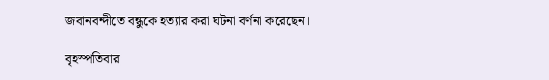জবানবন্দীতে বন্ধুকে হত্যার করা ঘটনা বর্ণনা করেছেন।

বৃহস্পতিবার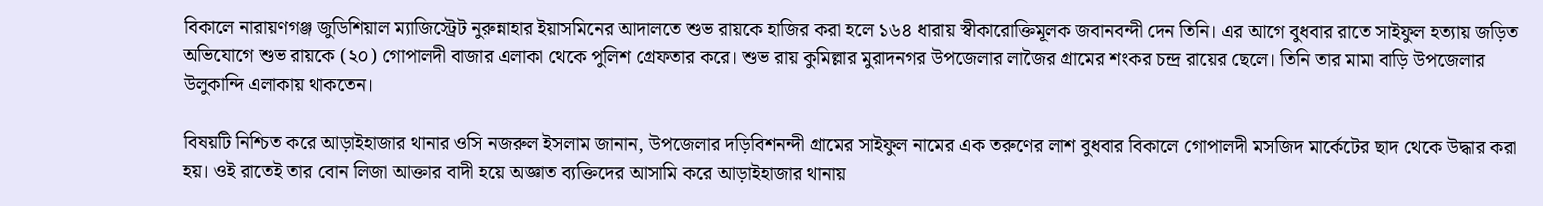বিকালে নারায়ণগঞ্জ জুডিশিয়াল ম্যাজিস্ট্রেট নুরুন্নাহার ইয়াসমিনের আদালতে শুভ রায়কে হাজির করা হলে ১৬৪ ধারায় স্বীকারোক্তিমূলক জবানবন্দী দেন তিনি। এর আগে বুধবার রাতে সাইফুল হত্যায় জড়িত অভিযোগে শুভ রায়কে (২০) গোপালদী বাজার এলাকা থেকে পুলিশ গ্রেফতার করে। শুভ রায় কুমিল্লার মুরাদনগর উপজেলার লাজৈর গ্রামের শংকর চন্দ্র রায়ের ছেলে। তিনি তার মামা বাড়ি উপজেলার উলুকান্দি এলাকায় থাকতেন।

বিষয়টি নিশ্চিত করে আড়াইহাজার থানার ওসি নজরুল ইসলাম জানান, উপজেলার দড়িবিশনন্দী গ্রামের সাইফুল নামের এক তরুণের লাশ বুধবার বিকালে গোপালদী মসজিদ মার্কেটের ছাদ থেকে উদ্ধার করা হয়। ওই রাতেই তার বোন লিজা আক্তার বাদী হয়ে অজ্ঞাত ব্যক্তিদের আসামি করে আড়াইহাজার থানায়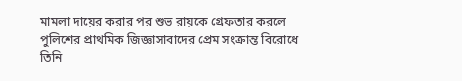মামলা দায়ের করার পর শুভ রায়কে গ্রেফতার করলে পুলিশের প্রাথমিক জিজ্ঞাসাবাদের প্রেম সংক্রান্ত বিরোধে তিনি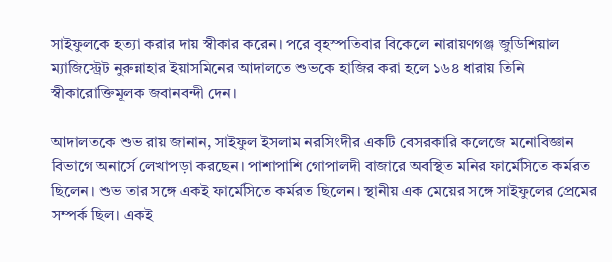সাইফুলকে হত্যা করার দায় স্বীকার করেন। পরে বৃহস্পতিবার বিকেলে নারায়ণগঞ্জ জুডিশিয়াল ম্যাজিস্ট্রেট নুরুন্নাহার ইয়াসমিনের আদালতে শুভকে হাজির করা হলে ১৬৪ ধারায় তিনি স্বীকারোক্তিমূলক জবানবন্দী দেন।

আদালতকে শুভ রায় জানান, সাইফুল ইসলাম নরসিংদীর একটি বেসরকারি কলেজে মনোবিজ্ঞান বিভাগে অনার্সে লেখাপড়া করছেন। পাশাপাশি গোপালদী বাজারে অবস্থিত মনির ফার্মেসিতে কর্মরত ছিলেন। শুভ তার সঙ্গে একই ফার্মেসিতে কর্মরত ছিলেন। স্থানীয় এক মেয়ের সঙ্গে সাইফুলের প্রেমের সম্পর্ক ছিল। একই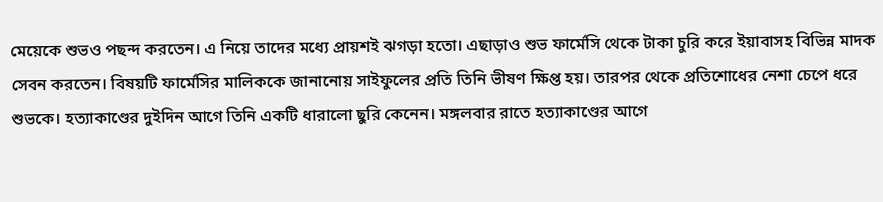মেয়েকে শুভও পছন্দ করতেন। এ নিয়ে তাদের মধ্যে প্রায়শই ঝগড়া হতো। এছাড়াও শুভ ফার্মেসি থেকে টাকা চুরি করে ইয়াবাসহ বিভিন্ন মাদক সেবন করতেন। বিষয়টি ফার্মেসির মালিককে জানানোয় সাইফুলের প্রতি তিনি ভীষণ ক্ষিপ্ত হয়। তারপর থেকে প্রতিশোধের নেশা চেপে ধরে শুভকে। হত্যাকাণ্ডের দুইদিন আগে তিনি একটি ধারালো ছুরি কেনেন। মঙ্গলবার রাতে হত্যাকাণ্ডের আগে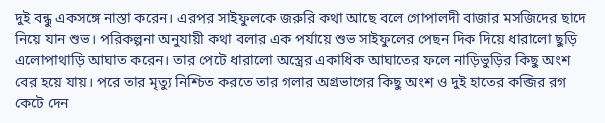দুই বন্ধু একসঙ্গে নাস্তা করেন। এরপর সাইফুলকে জরুরি কথা আছে বলে গোপালদী বাজার মসজিদের ছাদে নিয়ে যান শুভ। পরিকল্পনা অনুযায়ী কথা বলার এক পর্যায়ে শুভ সাইফুলের পেছন দিক দিয়ে ধারালো ছুড়ি এলোপাথাড়ি আঘাত করেন। তার পেটে ধারালো অস্ত্রের একাধিক আঘাতের ফলে নাড়িভুড়ির কিছু অংশ বের হয়ে যায়। পরে তার মৃত্যু নিশ্চিত করতে তার গলার অগ্রভাগের কিছু অংশ ও দুই হাতের কব্জির রগ কেটে দেন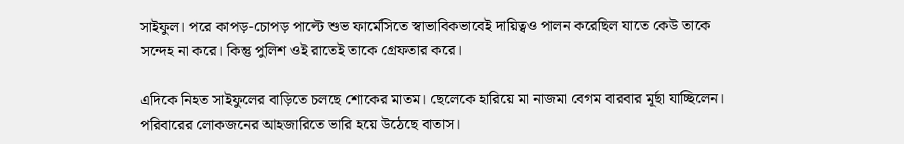সাইফুল। পরে কাপড়-চোপড় পাল্টে শুভ ফার্মেসিতে স্বাভাবিকভাবেই দায়িত্বও পালন করেছিল যাতে কেউ তাকে সন্দেহ না করে। কিন্তু পুলিশ ওই রাতেই তাকে গ্রেফতার করে।

এদিকে নিহত সাইফুলের বাড়িতে চলছে শোকের মাতম। ছেলেকে হারিয়ে মা নাজমা বেগম বারবার মূর্ছা যাচ্ছিলেন। পরিবারের লোকজনের আহজারিতে ভারি হয়ে উঠেছে বাতাস।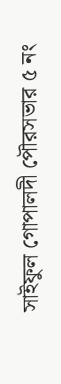সাইফুল গোপালদী পৌরসভার ৫ নং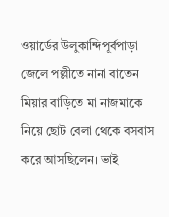ওয়ার্ডের উলুকান্দিপূর্বপাড়া জেলে পল্লীতে নানা বাতেন মিয়ার বাড়িতে মা নাজমাকে নিয়ে ছোট বেলা থেকে বসবাস করে আসছিলেন। ভাই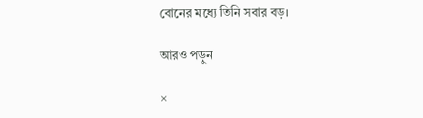বোনের মধ্যে তিনি সবার বড়।

আরও পড়ুন

×